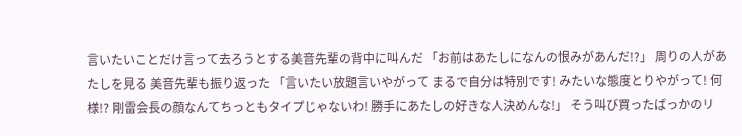言いたいことだけ言って去ろうとする美音先輩の背中に叫んだ 「お前はあたしになんの恨みがあんだ!?」 周りの人があたしを見る 美音先輩も振り返った 「言いたい放題言いやがって まるで自分は特別です! みたいな態度とりやがって! 何様!? 剛雷会長の顔なんてちっともタイプじゃないわ! 勝手にあたしの好きな人決めんな!」 そう叫び買ったばっかのリ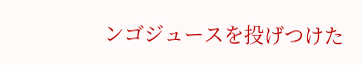ンゴジュースを投げつけた